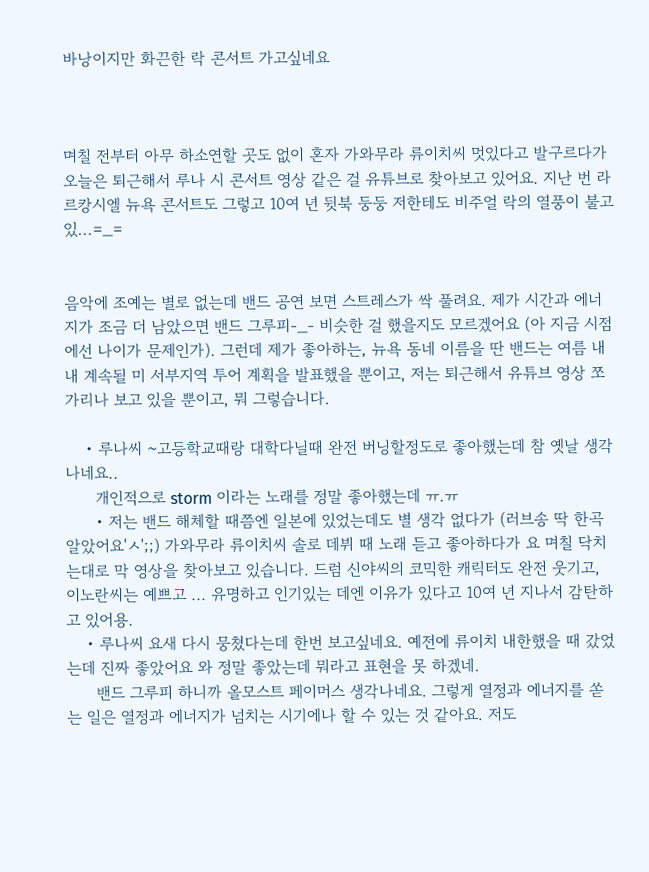바낭이지만 화끈한 락 콘서트 가고싶네요



며칠 전부터 아무 하소연할 곳도 없이 혼자 가와무라 류이치씨 멋있다고 발구르다가 오늘은 퇴근해서 루나 시 콘서트 영상 같은 걸 유튜브로 찾아보고 있어요. 지난 번 라르캉시엘 뉴욕 콘서트도 그렇고 10여 년 뒷북 둥둥 저한테도 비주얼 락의 열풍이 불고 있...=_=


음악에 조예는 별로 없는데 밴드 공연 보면 스트레스가 싹 풀려요. 제가 시간과 에너지가 조금 더 남았으면 밴드 그루피-_- 비슷한 걸 했을지도 모르겠어요 (아 지금 시점에선 나이가 문제인가). 그런데 제가 좋아하는, 뉴욕 동네 이름을 딴 밴드는 여름 내내 계속될 미 서부지역 투어 계획을 발표했을 뿐이고, 저는 퇴근해서 유튜브 영상 쪼가리나 보고 있을 뿐이고, 뭐 그렇습니다.

    • 루나씨 ~고등학교때랑 대학다닐때 완전 버닝할정도로 좋아했는데 참 옛날 생각나네요..
      개인적으로 storm 이라는 노래를 정말 좋아했는데 ㅠ.ㅠ
      • 저는 밴드 해체할 때쯤엔 일본에 있었는데도 별 생각 없다가 (러브송 딱 한곡 알았어요'ㅅ';;) 가와무라 류이치씨 솔로 데뷔 때 노래 듣고 좋아하다가 요 며칠 닥치는대로 막 영상을 찾아보고 있습니다. 드럼 신야씨의 코믹한 캐릭터도 완전 웃기고, 이노란씨는 예쁘고 ... 유명하고 인기있는 데엔 이유가 있다고 10여 년 지나서 감탄하고 있어용.
    • 루나씨 요새 다시 뭉쳤다는데 한번 보고싶네요. 예전에 류이치 내한했을 때 갔었는데 진짜 좋았어요 와 정말 좋았는데 뭐라고 표현을 못 하겠네.
      밴드 그루피 하니까 올모스트 페이머스 생각나네요. 그렇게 열정과 에너지를 쏟는 일은 열정과 에너지가 넘치는 시기에나 할 수 있는 것 같아요. 저도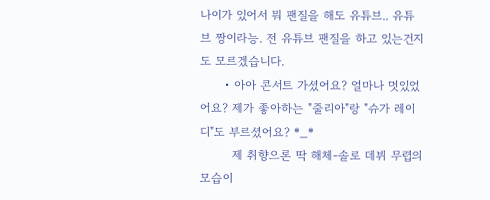나이가 있어서 뭐 팬질을 해도 유튜브.. 유튜브 짱이라능. 전 유튜브 팬질을 하고 있는건지도 모르겠습니다.
      • 아아 콘서트 가셨어요? 얼마나 멋있었어요? 제가 좋아하는 "줄리아"랑 "슈가 레이디"도 부르셨어요? *_*
        제 취향으론 딱 해체-솔로 데뷔 무렵의 모습이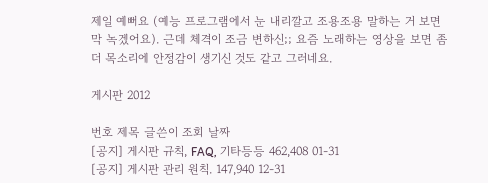제일 예뻐요 (예능 프로그램에서 눈 내리깔고 조용조용 말하는 거 보면 막 녹겠어요). 근데 체격이 조금 변하신;; 요즘 노래하는 영상을 보면 좀더 목소리에 안정감이 생기신 것도 같고 그러네요.

게시판 2012

번호 제목 글쓴이 조회 날짜
[공지] 게시판 규칙, FAQ, 기타등등 462,408 01-31
[공지] 게시판 관리 원칙. 147,940 12-31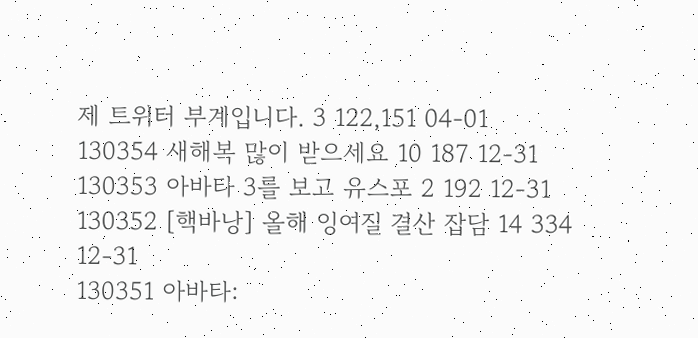제 트위터 부계입니다. 3 122,151 04-01
130354 새해복 많이 받으세요 10 187 12-31
130353 아바타 3를 보고 유스포 2 192 12-31
130352 [핵바낭] 올해 잉여질 결산 잡담 14 334 12-31
130351 아바타: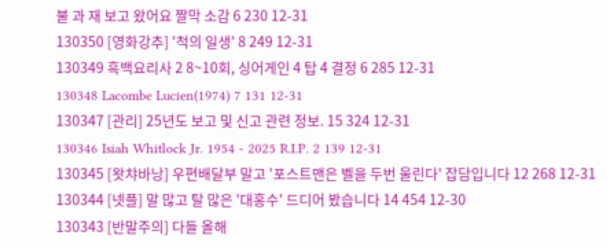불 과 재 보고 왔어요 짤막 소감 6 230 12-31
130350 [영화강추] '척의 일생' 8 249 12-31
130349 흑백요리사 2 8~10회, 싱어게인 4 탑 4 결정 6 285 12-31
130348 Lacombe Lucien(1974) 7 131 12-31
130347 [관리] 25년도 보고 및 신고 관련 정보. 15 324 12-31
130346 Isiah Whitlock Jr. 1954 - 2025 R.I.P. 2 139 12-31
130345 [왓챠바낭] 우편배달부 말고 '포스트맨은 벨을 두번 울린다' 잡담입니다 12 268 12-31
130344 [넷플] 말 많고 탈 많은 '대홍수' 드디어 봤습니다 14 454 12-30
130343 [반말주의] 다들 올해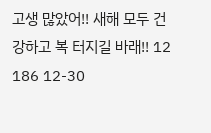고생 많았어!! 새해 모두 건강하고 복 터지길 바래!! 12 186 12-30